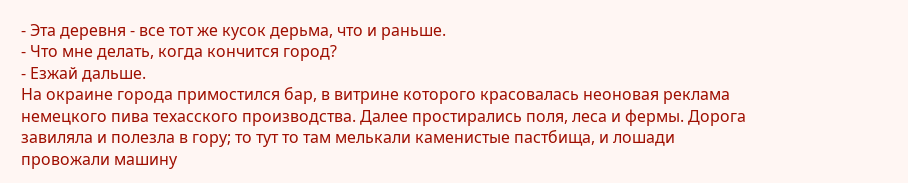- Эта деревня - все тот же кусок дерьма, что и раньше.
- Что мне делать, когда кончится город?
- Езжай дальше.
На окраине города примостился бар, в витрине которого красовалась неоновая реклама немецкого пива техасского производства. Далее простирались поля, леса и фермы. Дорога завиляла и полезла в гору; то тут то там мелькали каменистые пастбища, и лошади провожали машину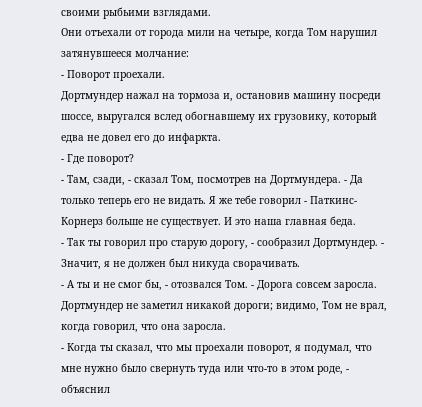своими рыбьими взглядами.
Они отъехали от города мили на четыре, когда Том нарушил затянувшееся молчание:
- Поворот проехали.
Дортмундер нажал на тормоза и, остановив машину посреди шоссе, выругался вслед обогнавшему их грузовику, который едва не довел его до инфаркта.
- Где поворот?
- Там, сзади, - сказал Том, посмотрев на Дортмундера. - Да только теперь его не видать. Я же тебе говорил - Паткинс-Корнерз больше не существует. И это наша главная беда.
- Так ты говорил про старую дорогу, - сообразил Дортмундер. - Значит, я не должен был никуда сворачивать.
- А ты и не смог бы, - отозвался Том. - Дорога совсем заросла.
Дортмундер не заметил никакой дороги; видимо, Том не врал, когда говорил, что она заросла.
- Когда ты сказал, что мы проехали поворот, я подумал, что мне нужно было свернуть туда или что-то в этом роде, - объяснил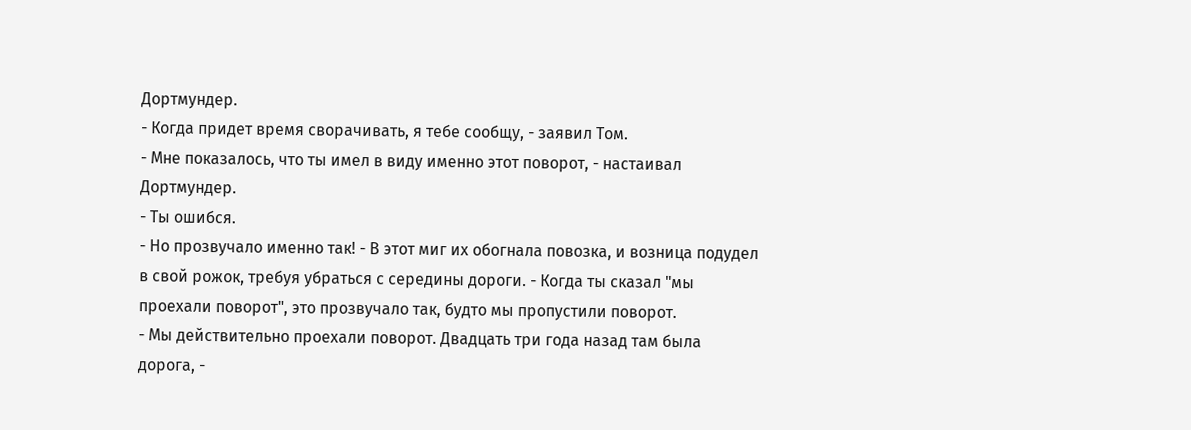Дортмундер.
- Когда придет время сворачивать, я тебе сообщу, - заявил Том.
- Мне показалось, что ты имел в виду именно этот поворот, - настаивал Дортмундер.
- Ты ошибся.
- Но прозвучало именно так! - В этот миг их обогнала повозка, и возница подудел в свой рожок, требуя убраться с середины дороги. - Когда ты сказал "мы проехали поворот", это прозвучало так, будто мы пропустили поворот.
- Мы действительно проехали поворот. Двадцать три года назад там была дорога, -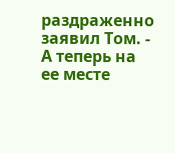раздраженно заявил Том. - А теперь на ее месте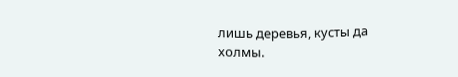лишь деревья, кусты да холмы.